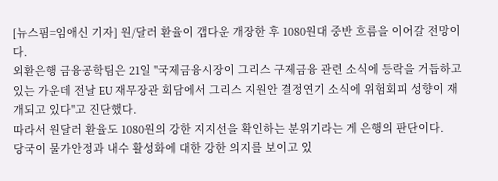[뉴스핌=임애신 기자] 원/달러 환율이 갭다운 개장한 후 1080원대 중반 흐름을 이어갈 전망이다.
외환은행 금융공학팀은 21일 "국제금융시장이 그리스 구제금융 관련 소식에 등락을 거듭하고 있는 가운데 전날 EU 재무장관 회담에서 그리스 지원안 결정연기 소식에 위험회피 성향이 재개되고 있다"고 진단했다.
따라서 원달러 환율도 1080원의 강한 지지선을 확인하는 분위기라는 게 은행의 판단이다.
당국이 물가안정과 내수 활성화에 대한 강한 의지를 보이고 있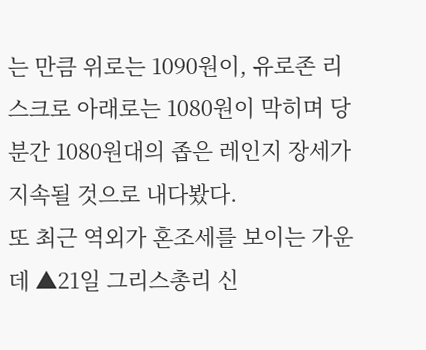는 만큼 위로는 1090원이, 유로존 리스크로 아래로는 1080원이 막히며 당분간 1080원대의 좁은 레인지 장세가 지속될 것으로 내다봤다.
또 최근 역외가 혼조세를 보이는 가운데 ▲21일 그리스총리 신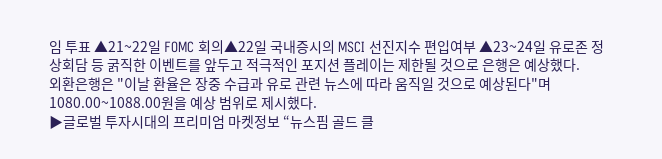임 투표 ▲21~22일 FOMC 회의▲22일 국내증시의 MSCI 선진지수 편입여부 ▲23~24일 유로존 정상회담 등 굵직한 이벤트를 앞두고 적극적인 포지션 플레이는 제한될 것으로 은행은 예상했다.
외환은행은 "이날 환율은 장중 수급과 유로 관련 뉴스에 따라 움직일 것으로 예상된다"며 1080.00~1088.00원을 예상 범위로 제시했다.
▶글로벌 투자시대의 프리미엄 마켓정보 “뉴스핌 골드 클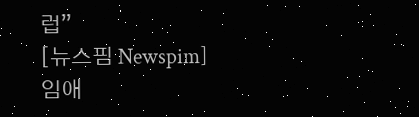럽”
[뉴스핌 Newspim] 임애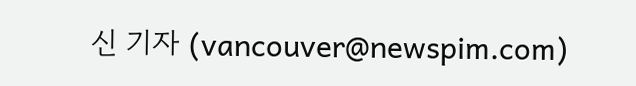신 기자 (vancouver@newspim.com)